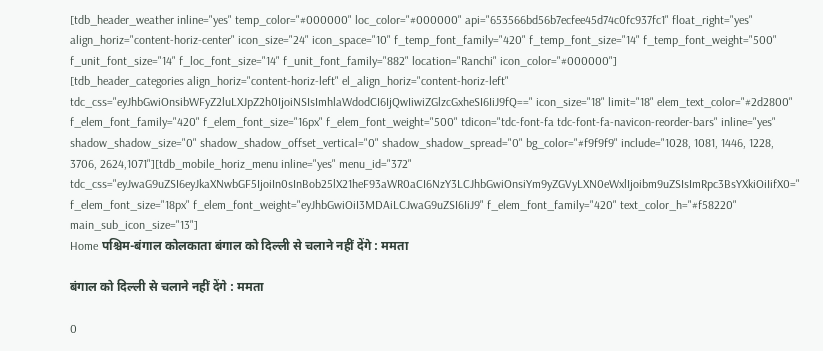[tdb_header_weather inline="yes" temp_color="#000000" loc_color="#000000" api="653566bd56b7ecfee45d74c0fc937fc1" float_right="yes" align_horiz="content-horiz-center" icon_size="24" icon_space="10" f_temp_font_family="420" f_temp_font_size="14" f_temp_font_weight="500" f_unit_font_size="14" f_loc_font_size="14" f_unit_font_family="882" location="Ranchi" icon_color="#000000"]
[tdb_header_categories align_horiz="content-horiz-left" el_align_horiz="content-horiz-left" tdc_css="eyJhbGwiOnsibWFyZ2luLXJpZ2h0IjoiNSIsImhlaWdodCI6IjQwIiwiZGlzcGxheSI6IiJ9fQ==" icon_size="18" limit="18" elem_text_color="#2d2800" f_elem_font_family="420" f_elem_font_size="16px" f_elem_font_weight="500" tdicon="tdc-font-fa tdc-font-fa-navicon-reorder-bars" inline="yes" shadow_shadow_size="0" shadow_shadow_offset_vertical="0" shadow_shadow_spread="0" bg_color="#f9f9f9" include="1028, 1081, 1446, 1228, 3706, 2624,1071"][tdb_mobile_horiz_menu inline="yes" menu_id="372" tdc_css="eyJwaG9uZSI6eyJkaXNwbGF5IjoiIn0sInBob25lX21heF93aWR0aCI6NzY3LCJhbGwiOnsiYm9yZGVyLXN0eWxlIjoibm9uZSIsImRpc3BsYXkiOiIifX0=" f_elem_font_size="18px" f_elem_font_weight="eyJhbGwiOiI3MDAiLCJwaG9uZSI6IiJ9" f_elem_font_family="420" text_color_h="#f58220" main_sub_icon_size="13"]
Home पश्चिम-बंगाल कोलकाता बंगाल को दिल्ली से चलाने नहीं देंगे : ममता

बंगाल को दिल्ली से चलाने नहीं देंगे : ममता

0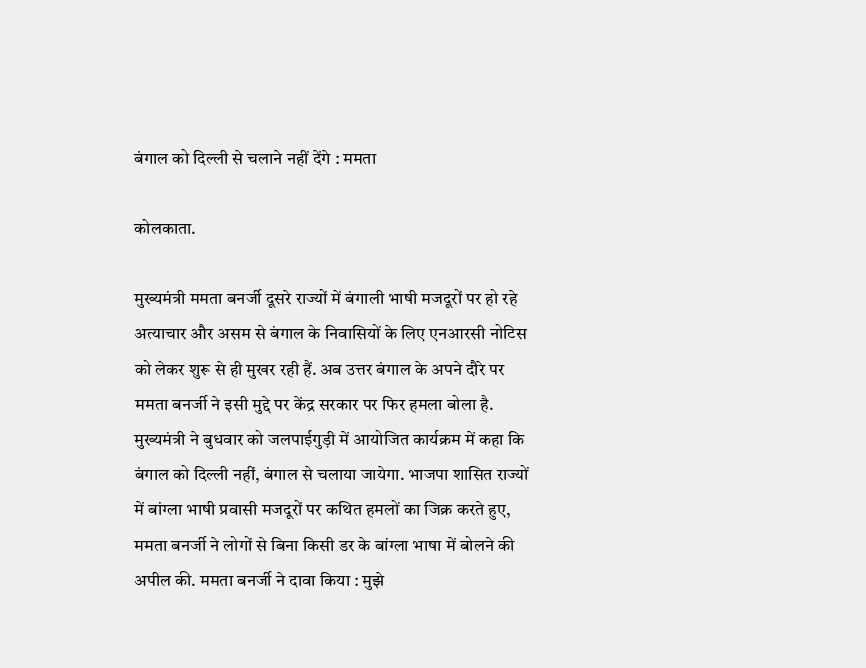बंगाल को दिल्ली से चलाने नहीं देंगे : ममता

कोलकाता.

मुख्यमंत्री ममता बनर्जी दूसरे राज्यों में बंगाली भाषी मजदूरों पर हो रहे अत्याचार और असम से बंगाल के निवासियों के लिए एनआरसी नोटिस को लेकर शुरू से ही मुखर रही हैं. अब उत्तर बंगाल के अपने दौरे पर ममता बनर्जी ने इसी मुद्दे पर केंद्र सरकार पर फिर हमला बोला है. मुख्यमंत्री ने बुधवार को जलपाईगुड़ी में आयोजित कार्यक्रम में कहा कि बंगाल को दिल्ली नहीं, बंगाल से चलाया जायेगा. भाजपा शासित राज्यों में बांग्ला भाषी प्रवासी मजदूरों पर कथित हमलों का जिक्र करते हुए, ममता बनर्जी ने लोगों से बिना किसी डर के बांग्ला भाषा में बोलने की अपील की. ममता बनर्जी ने दावा किया : मुझे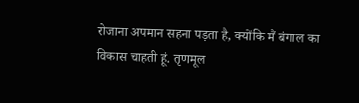रोजाना अपमान सहना पड़ता है, क्योंकि मैं बंगाल का विकास चाहती हूं. तृणमूल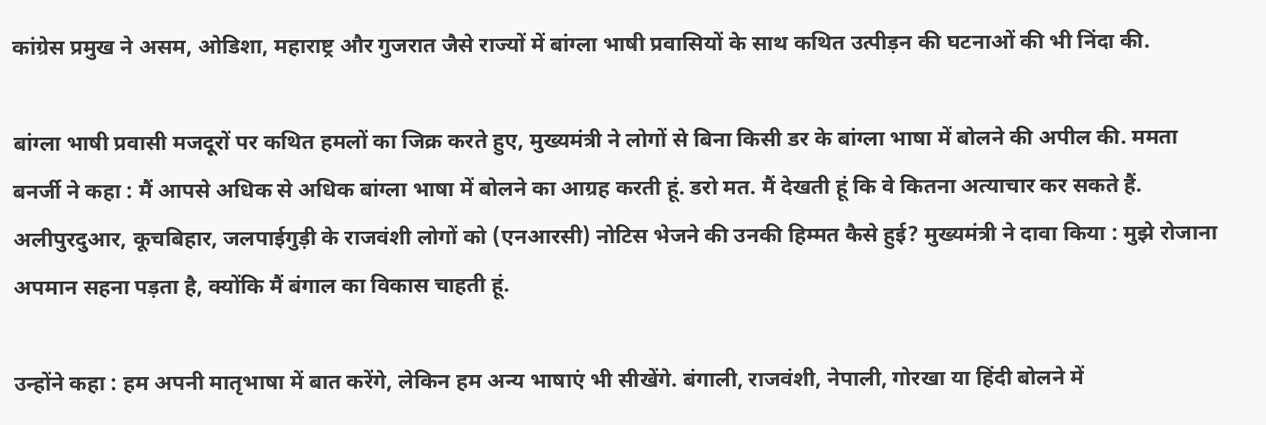कांग्रेस प्रमुख ने असम, ओडिशा, महाराष्ट्र और गुजरात जैसे राज्यों में बांग्ला भाषी प्रवासियों के साथ कथित उत्पीड़न की घटनाओं की भी निंदा की.

बांग्ला भाषी प्रवासी मजदूरों पर कथित हमलों का जिक्र करते हुए, मुख्यमंत्री ने लोगों से बिना किसी डर के बांग्ला भाषा में बोलने की अपील की. ममता बनर्जी ने कहा : मैं आपसे अधिक से अधिक बांग्ला भाषा में बोलने का आग्रह करती हूं. डरो मत. मैं देखती हूं कि वे कितना अत्याचार कर सकते हैं. अलीपुरदुआर, कूचबिहार, जलपाईगुड़ी के राजवंशी लोगों को (एनआरसी) नोटिस भेजने की उनकी हिम्मत कैसे हुई? मुख्यमंत्री ने दावा किया : मुझे रोजाना अपमान सहना पड़ता है, क्योंकि मैं बंगाल का विकास चाहती हूं.

उन्होंने कहा : हम अपनी मातृभाषा में बात करेंगे, लेकिन हम अन्य भाषाएं भी सीखेंगे. बंगाली, राजवंशी, नेपाली, गोरखा या हिंदी बोलने में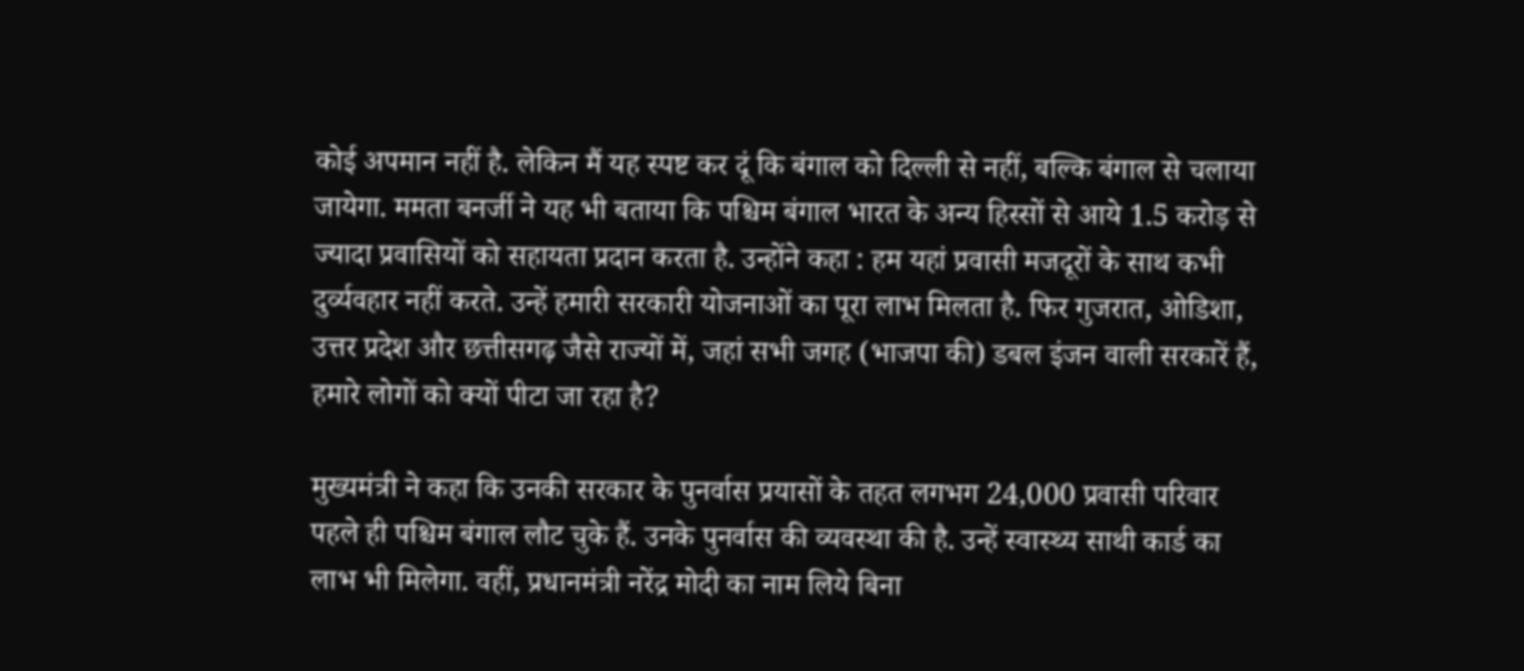कोई अपमान नहीं है. लेकिन मैं यह स्पष्ट कर दूं कि बंगाल को दिल्ली से नहीं, बल्कि बंगाल से चलाया जायेगा. ममता बनर्जी ने यह भी बताया कि पश्चिम बंगाल भारत के अन्य हिस्सों से आये 1.5 करोड़ से ज्यादा प्रवासियों को सहायता प्रदान करता है. उन्होंने कहा : हम यहां प्रवासी मजदूरों के साथ कभी दुर्व्यवहार नहीं करते. उन्हें हमारी सरकारी योजनाओं का पूरा लाभ मिलता है. फिर गुजरात, ओडिशा, उत्तर प्रदेश और छत्तीसगढ़ जैसे राज्यों में, जहां सभी जगह (भाजपा की) डबल इंजन वाली सरकारें हैं, हमारे लोगों को क्यों पीटा जा रहा है?

मुख्यमंत्री ने कहा कि उनकी सरकार के पुनर्वास प्रयासों के तहत लगभग 24,000 प्रवासी परिवार पहले ही पश्चिम बंगाल लौट चुके हैं. उनके पुनर्वास की व्यवस्था की है. उन्हें स्वास्थ्य साथी कार्ड का लाभ भी मिलेगा. वहीं, प्रधानमंत्री नरेंद्र मोदी का नाम लिये बिना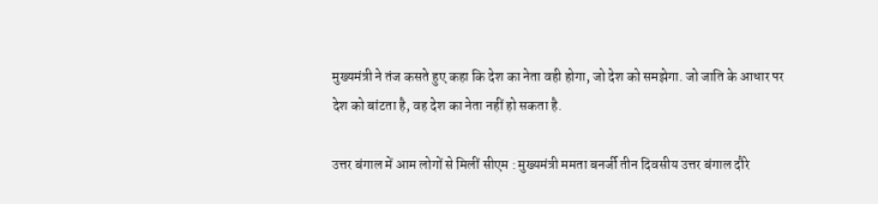मुख्यमंत्री ने तंज कसते हुए कहा कि देश का नेता वही होगा, जो देश को समझेगा. जो जाति के आधार पर देश को बांटता है, वह देश का नेता नहीं हो सकता है.

उत्तर बंगाल में आम लोगों से मिलीं सीएम : मुख्यमंत्री ममता बनर्जी तीन दिवसीय उत्तर बंगाल दौरे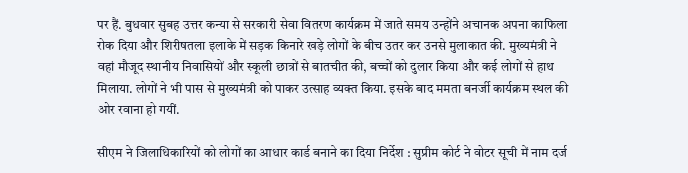पर हैं. बुधवार सुबह उत्तर कन्या से सरकारी सेवा वितरण कार्यक्रम में जाते समय उन्होंने अचानक अपना काफिला रोक दिया और शिरीषतला इलाके में सड़क किनारे खड़े लोगों के बीच उतर कर उनसे मुलाकात की. मुख्यमंत्री ने वहां मौजूद स्थानीय निवासियों और स्कूली छात्रों से बातचीत की, बच्चों को दुलार किया और कई लोगों से हाथ मिलाया. लोगों ने भी पास से मुख्यमंत्री को पाकर उत्साह व्यक्त किया. इसके बाद ममता बनर्जी कार्यक्रम स्थल की ओर रवाना हो गयीं.

सीएम ने जिलाधिकारियों को लोगों का आधार कार्ड बनाने का दिया निर्देश : सुप्रीम कोर्ट ने वोटर सूची में नाम दर्ज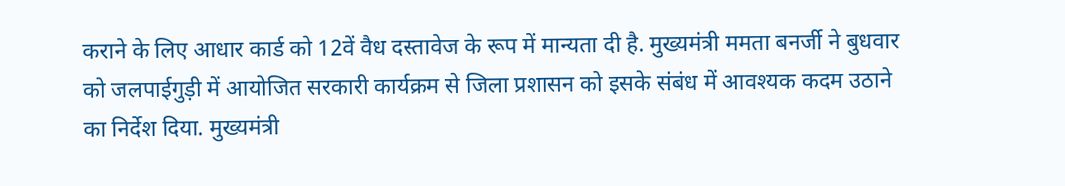कराने के लिए आधार कार्ड को 12वें वैध दस्तावेज के रूप में मान्यता दी है. मुख्यमंत्री ममता बनर्जी ने बुधवार को जलपाईगुड़ी में आयोजित सरकारी कार्यक्रम से जिला प्रशासन को इसके संबंध में आवश्यक कदम उठाने का निर्देश दिया. मुख्यमंत्री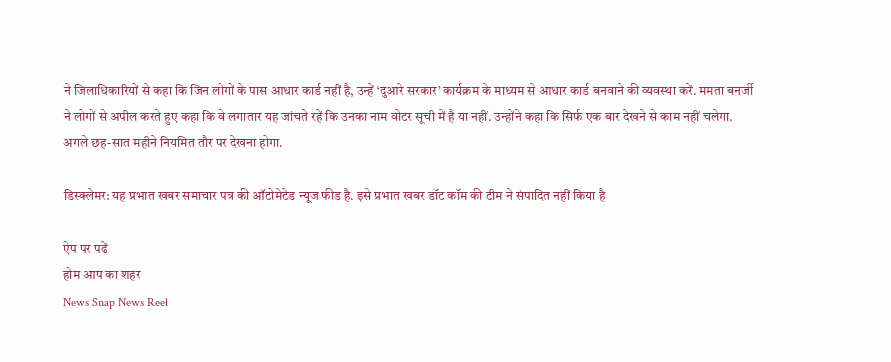ने जिलाधिकारियों से कहा कि जिन लोगों के पास आधार कार्ड नहीं है, उन्हें ‘दुआरे सरकार’ कार्यक्रम के माध्यम से आधार कार्ड बनवाने की व्यवस्था करें. ममता बनर्जी ने लोगों से अपील करते हुए कहा कि वे लगातार यह जांचते रहें कि उनका नाम वोटर सूची में है या नहीं. उन्होंने कहा कि सिर्फ एक बार देखने से काम नहीं चलेगा. अगले छह-सात महीने नियमित तौर पर देखना होगा.

डिस्क्लेमर: यह प्रभात खबर समाचार पत्र की ऑटोमेटेड न्यूज फीड है. इसे प्रभात खबर डॉट कॉम की टीम ने संपादित नहीं किया है

ऐप पर पढें
होम आप का शहर
News Snap News Reel